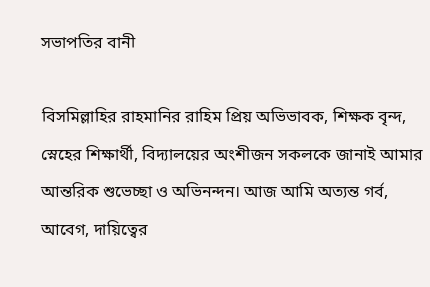সভাপতির বানী

বিসমিল্লাহির রাহমানির রাহিম প্রিয় অভিভাবক, শিক্ষক বৃন্দ, স্নেহের শিক্ষার্থী, বিদ্যালয়ের অংশীজন সকলকে জানাই আমার আন্তরিক শুভেচ্ছা ও অভিনন্দন। আজ আমি অত্যন্ত গর্ব, আবেগ, দায়িত্বের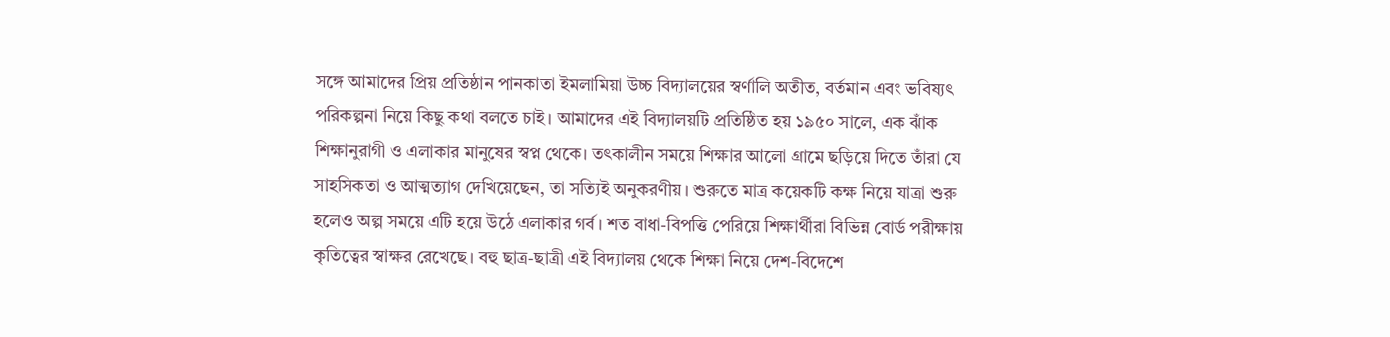সঙ্গে আমাদের প্রিয় প্রতিষ্ঠান পানকাতা ইমলামিয়া উচ্চ বিদ্যালয়ের স্বর্ণালি অতীত, বর্তমান এবং ভবিষ্যৎ পরিকল্পনা নিয়ে কিছু কথা বলতে চাই। আমাদের এই বিদ্যালয়টি প্রতিষ্ঠিত হয় ১৯৫০ সালে, এক ঝাঁক শিক্ষানুরাগী ও এলাকার মানুষের স্বপ্ন থেকে। তৎকালীন সময়ে শিক্ষার আলো গ্রামে ছড়িয়ে দিতে তাঁরা যে সাহসিকতা ও আত্মত্যাগ দেখিয়েছেন, তা সত্যিই অনুকরণীয়। শুরুতে মাত্র কয়েকটি কক্ষ নিয়ে যাত্রা শুরু হলেও অল্প সময়ে এটি হয়ে উঠে এলাকার গর্ব। শত বাধা-বিপত্তি পেরিয়ে শিক্ষার্থীরা বিভিন্ন বোর্ড পরীক্ষায় কৃতিত্বের স্বাক্ষর রেখেছে। বহু ছাত্র-ছাত্রী এই বিদ্যালয় থেকে শিক্ষা নিয়ে দেশ-বিদেশে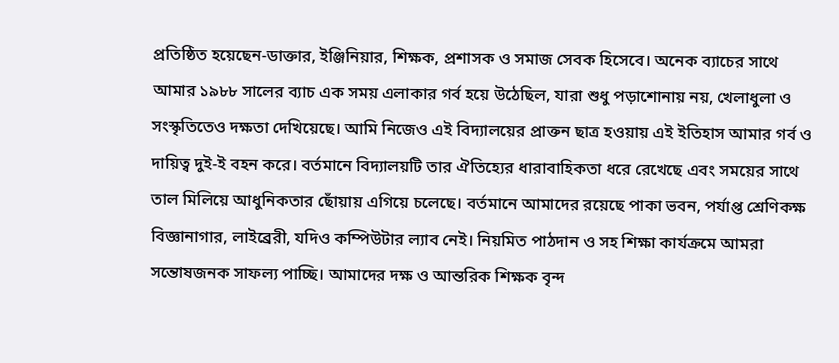প্রতিষ্ঠিত হয়েছেন-ডাক্তার, ইঞ্জিনিয়ার, শিক্ষক, প্রশাসক ও সমাজ সেবক হিসেবে। অনেক ব্যাচের সাথে আমার ১৯৮৮ সালের ব্যাচ এক সময় এলাকার গর্ব হয়ে উঠেছিল, যারা শুধু পড়াশোনায় নয়, খেলাধুলা ও সংস্কৃতিতেও দক্ষতা দেখিয়েছে। আমি নিজেও এই বিদ্যালয়ের প্রাক্তন ছাত্র হওয়ায় এই ইতিহাস আমার গর্ব ও দায়িত্ব দুই-ই বহন করে। বর্তমানে বিদ্যালয়টি তার ঐতিহ্যের ধারাবাহিকতা ধরে রেখেছে এবং সময়ের সাথে তাল মিলিয়ে আধুনিকতার ছোঁয়ায় এগিয়ে চলেছে। বর্তমানে আমাদের রয়েছে পাকা ভবন, পর্যাপ্ত শ্রেণিকক্ষ বিজ্ঞানাগার, লাইব্রেরী, যদিও কম্পিউটার ল্যাব নেই। নিয়মিত পাঠদান ও সহ শিক্ষা কার্যক্রমে আমরা সন্তোষজনক সাফল্য পাচ্ছি। আমাদের দক্ষ ও আন্তরিক শিক্ষক বৃন্দ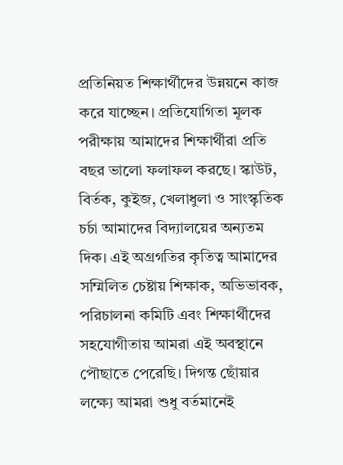প্রতিনিয়ত শিক্ষার্থীদের উন্নয়নে কাজ করে যাচ্ছেন। প্রতিযোগিতা মূলক পরীক্ষায় আমাদের শিক্ষার্থীরা প্রতি বছর ভালো ফলাফল করছে। স্কাউট, বির্তক, কুইজ, খেলাধুলা ও সাংস্কৃতিক চর্চা আমাদের বিদ্যালয়ের অন্যতম দিক। এই অগ্রগতির কৃতিত্ব আমাদের সম্মিলিত চেষ্টায় শিক্ষাক, অভিভাবক, পরিচালনা কমিটি এবং শিক্ষার্থীদের সহযোগীতায় আমরা এই অবস্থানে পৌছাতে পেরেছি। দিগন্ত ছোঁয়ার লক্ষ্যে আমরা শুধু বর্তমানেই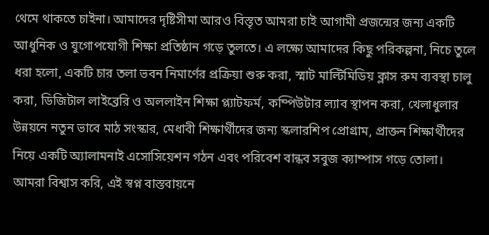থেমে থাকতে চাইনা। আমাদের দৃষ্টিসীমা আরও বিস্তৃত আমরা চাই আগামী প্রজন্মের জন্য একটি আধুনিক ও যুগোপযোগী শিক্ষা প্রতিষ্ঠান গড়ে তুলতে। এ লক্ষ্যে আমাদের কিছু পরিকল্পনা, নিচে তুলে ধরা হলো, একটি চার তলা ভবন নিমার্ণের প্রক্রিয়া শুরু করা, স্মাট মাল্টিমিডিয় ক্লাস রুম ব্যবস্থা চালু করা, ডিজিটাল লাইব্রেরি ও অললাইন শিক্ষা প্ল্যাটফর্ম, কম্পিউটার ল্যাব স্থাপন করা, খেলাধুলার উন্নয়নে নতুন ভাবে মাঠ সংস্কার, মেধাবী শিক্ষার্থীদের জন্য স্কলারশিপ প্রোগ্রাম, প্রাক্তন শিক্ষার্থীদের নিয়ে একটি অ্যালামনাই এসোসিয়েশন গঠন এবং পরিবেশ বান্ধব সবুজ ক্যাম্পাস গড়ে তোলা। আমরা বিশ্বাস করি, এই স্বপ্ন বাস্তবায়নে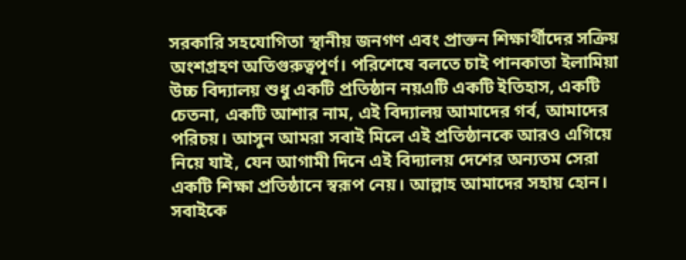সরকারি সহযোগিতা স্থানীয় জনগণ এবং প্রাক্তন শিক্ষার্থীদের সক্রিয় অংশগ্রহণ অতিগুরুত্বপূর্ণ। পরিশেষে বলতে চাই পানকাতা ইলামিয়া উচ্চ বিদ্যালয় শুধু একটি প্রতিষ্ঠান নয়এটি একটি ইতিহাস, একটি চেতনা, একটি আশার নাম, এই বিদ্যালয় আমাদের গর্ব, আমাদের পরিচয়। আসুন আমরা সবাই মিলে এই প্রতিষ্ঠানকে আরও এগিয়ে নিয়ে যাই, যেন আগামী দিনে এই বিদ্যালয় দেশের অন্যতম সেরা একটি শিক্ষা প্রতিষ্ঠানে স্বরূপ নেয়। আল্লাহ আমাদের সহায় হোন। সবাইকে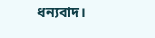ধন্যবাদ।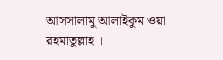আসসালামু আলাইকুম ওয়া রহমাতুল্লাহ ।